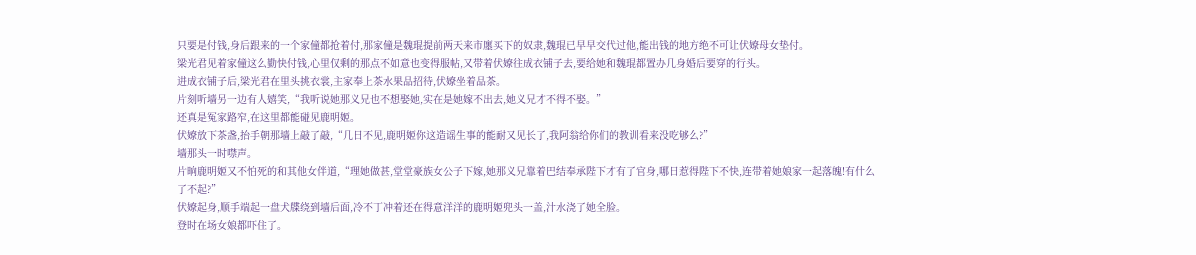只要是付钱,身后跟来的一个家僮都抢着付,那家僮是魏琨提前两天来市廛买下的奴隶,魏琨已早早交代过他,能出钱的地方绝不可让伏嫽母女垫付。
梁光君见着家僮这么勤快付钱,心里仅剩的那点不如意也变得服帖,又带着伏嫽往成衣铺子去,要给她和魏琨都置办几身婚后要穿的行头。
进成衣铺子后,梁光君在里头挑衣裳,主家奉上茶水果品招待,伏嫽坐着品茶。
片刻听墙另一边有人嬉笑,“我听说她那义兄也不想娶她,实在是她嫁不出去,她义兄才不得不娶。”
还真是冤家路窄,在这里都能碰见鹿明姬。
伏嫽放下茶盏,抬手朝那墙上敲了敲,“几日不见,鹿明姬你这造谣生事的能耐又见长了,我阿翁给你们的教训看来没吃够么?”
墙那头一时噤声。
片晌鹿明姬又不怕死的和其他女伴道,“理她做甚,堂堂豪族女公子下嫁,她那义兄靠着巴结奉承陛下才有了官身,哪日惹得陛下不快,连带着她娘家一起落魄!有什么了不起?”
伏嫽起身,顺手端起一盘犬牒绕到墙后面,冷不丁冲着还在得意洋洋的鹿明姬兜头一盖,汁水浇了她全脸。
登时在场女娘都吓住了。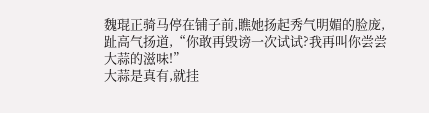魏琨正骑马停在铺子前,瞧她扬起秀气明媚的脸庞,趾高气扬道,“你敢再毁谤一次试试?我再叫你尝尝大蒜的滋味!”
大蒜是真有,就挂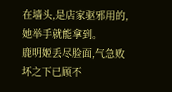在墙头,是店家驱邪用的,她举手就能拿到。
鹿明姬丢尽脸面,气急败坏之下已顾不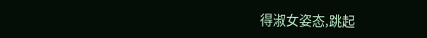得淑女姿态,跳起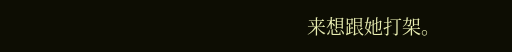来想跟她打架。